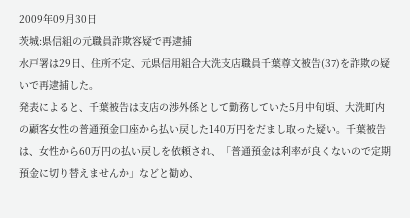2009年09月30日
茨城:県信組の元職員詐欺容疑で再逮捕
水戸署は29日、住所不定、元県信用組合大洗支店職員千葉尊文被告(37)を詐欺の疑いで再逮捕した。
発表によると、千葉被告は支店の渉外係として勤務していた5月中旬頃、大洗町内の顧客女性の普通預金口座から払い戻した140万円をだまし取った疑い。千葉被告は、女性から60万円の払い戻しを依頼され、「普通預金は利率が良くないので定期預金に切り替えませんか」などと勧め、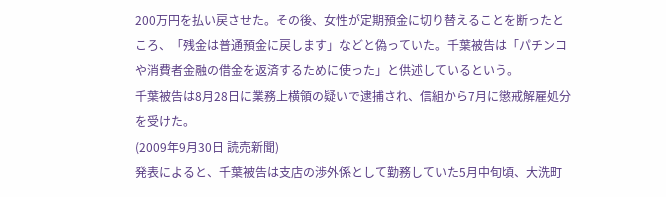200万円を払い戻させた。その後、女性が定期預金に切り替えることを断ったところ、「残金は普通預金に戻します」などと偽っていた。千葉被告は「パチンコや消費者金融の借金を返済するために使った」と供述しているという。
千葉被告は8月28日に業務上横領の疑いで逮捕され、信組から7月に懲戒解雇処分を受けた。
(2009年9月30日 読売新聞)
発表によると、千葉被告は支店の渉外係として勤務していた5月中旬頃、大洗町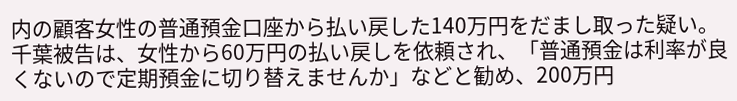内の顧客女性の普通預金口座から払い戻した140万円をだまし取った疑い。千葉被告は、女性から60万円の払い戻しを依頼され、「普通預金は利率が良くないので定期預金に切り替えませんか」などと勧め、200万円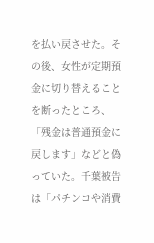を払い戻させた。その後、女性が定期預金に切り替えることを断ったところ、「残金は普通預金に戻します」などと偽っていた。千葉被告は「パチンコや消費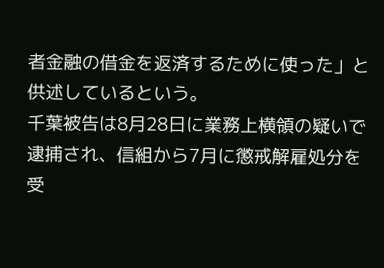者金融の借金を返済するために使った」と供述しているという。
千葉被告は8月28日に業務上横領の疑いで逮捕され、信組から7月に懲戒解雇処分を受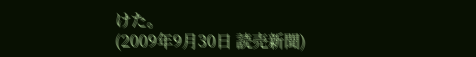けた。
(2009年9月30日 読売新聞)